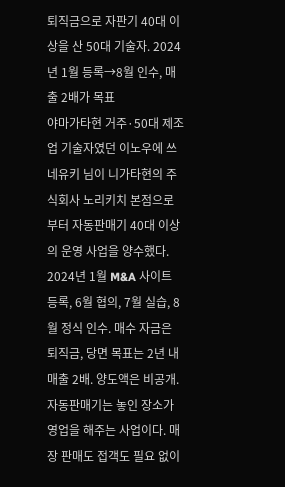퇴직금으로 자판기 40대 이상을 산 50대 기술자. 2024년 1월 등록→8월 인수, 매출 2배가 목표
야마가타현 거주·50대 제조업 기술자였던 이노우에 쓰네유키 님이 니가타현의 주식회사 노리키치 본점으로부터 자동판매기 40대 이상의 운영 사업을 양수했다. 2024년 1월 M&A 사이트 등록, 6월 협의, 7월 실습, 8월 정식 인수. 매수 자금은 퇴직금, 당면 목표는 2년 내 매출 2배. 양도액은 비공개.
자동판매기는 놓인 장소가 영업을 해주는 사업이다. 매장 판매도 접객도 필요 없이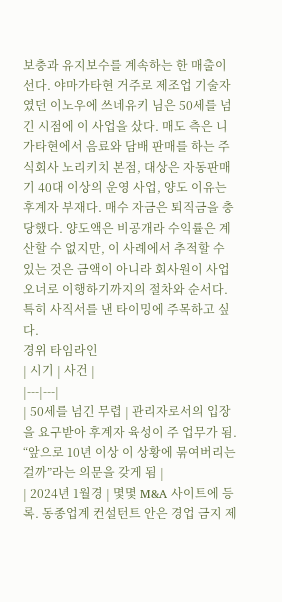보충과 유지보수를 계속하는 한 매출이 선다. 야마가타현 거주로 제조업 기술자였던 이노우에 쓰네유키 님은 50세를 넘긴 시점에 이 사업을 샀다. 매도 측은 니가타현에서 음료와 담배 판매를 하는 주식회사 노리키치 본점, 대상은 자동판매기 40대 이상의 운영 사업, 양도 이유는 후계자 부재다. 매수 자금은 퇴직금을 충당했다. 양도액은 비공개라 수익률은 계산할 수 없지만, 이 사례에서 추적할 수 있는 것은 금액이 아니라 회사원이 사업 오너로 이행하기까지의 절차와 순서다. 특히 사직서를 낸 타이밍에 주목하고 싶다.
경위 타임라인
| 시기 | 사건 |
|---|---|
| 50세를 넘긴 무렵 | 관리자로서의 입장을 요구받아 후계자 육성이 주 업무가 됨. “앞으로 10년 이상 이 상황에 묶여버리는 걸까”라는 의문을 갖게 됨 |
| 2024년 1월경 | 몇몇 M&A 사이트에 등록. 동종업계 컨설턴트 안은 경업 금지 제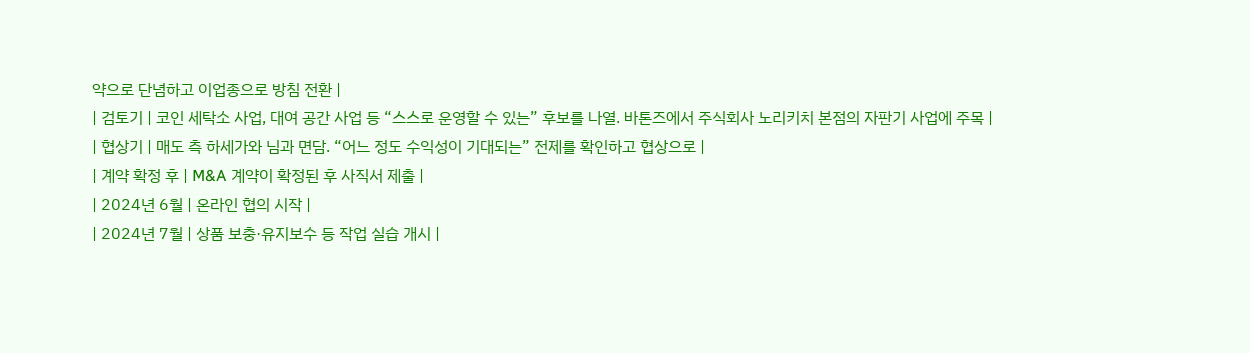약으로 단념하고 이업종으로 방침 전환 |
| 검토기 | 코인 세탁소 사업, 대여 공간 사업 등 “스스로 운영할 수 있는” 후보를 나열. 바톤즈에서 주식회사 노리키치 본점의 자판기 사업에 주목 |
| 협상기 | 매도 측 하세가와 님과 면담. “어느 정도 수익성이 기대되는” 전제를 확인하고 협상으로 |
| 계약 확정 후 | M&A 계약이 확정된 후 사직서 제출 |
| 2024년 6월 | 온라인 협의 시작 |
| 2024년 7월 | 상품 보충·유지보수 등 작업 실습 개시 |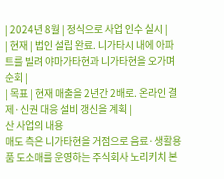| 2024년 8월 | 정식으로 사업 인수 실시 |
| 현재 | 법인 설립 완료. 니가타시 내에 아파트를 빌려 야마가타현과 니가타현을 오가며 순회 |
| 목표 | 현재 매출을 2년간 2배로. 온라인 결제·신권 대응 설비 갱신을 계획 |
산 사업의 내용
매도 측은 니가타현을 거점으로 음료·생활용품 도소매를 운영하는 주식회사 노리키치 본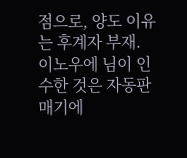점으로, 양도 이유는 후계자 부재. 이노우에 님이 인수한 것은 자동판매기에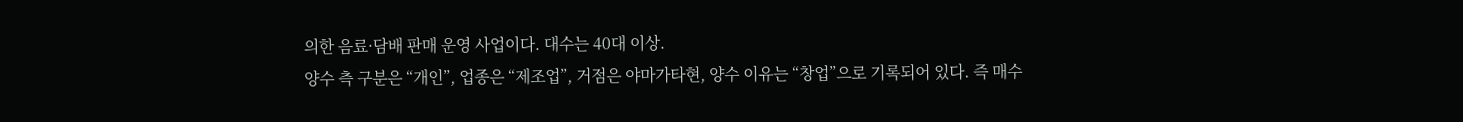의한 음료·담배 판매 운영 사업이다. 대수는 40대 이상.
양수 측 구분은 “개인”, 업종은 “제조업”, 거점은 야마가타현, 양수 이유는 “창업”으로 기록되어 있다. 즉 매수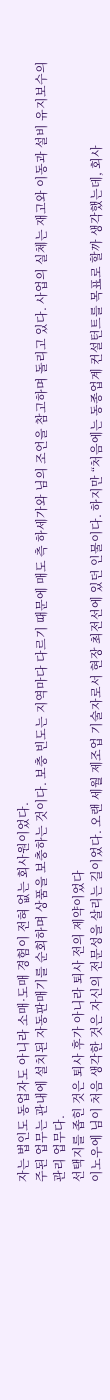자는 법인도 동업자도 아니라 소매·도매 경험이 전혀 없는 회사원이었다.
주된 업무는 관내에 설치된 자동판매기를 순회하며 상품을 보충하는 것이다. 보충 빈도는 지역마다 다르기 때문에 매도 측 하세가와 님의 조언을 참고하며 돌리고 있다. 사업의 실체는 재고와 이동과 설비 유지보수의 관리 업무다.
선택지를 좁힌 것은 퇴사 후가 아니라 퇴사 전의 제약이었다
이노우에 님이 처음 생각한 것은 자신의 전문성을 살리는 길이었다. 오랜 세월 제조업 기술자로서 현장 최전선에 있던 인물이다. 하지만 “처음에는 동종업계 컨설턴트를 목표로 할까 생각했는데, 회사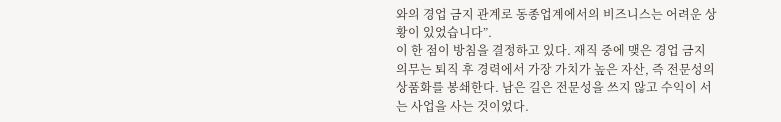와의 경업 금지 관계로 동종업계에서의 비즈니스는 어려운 상황이 있었습니다”.
이 한 점이 방침을 결정하고 있다. 재직 중에 맺은 경업 금지 의무는 퇴직 후 경력에서 가장 가치가 높은 자산, 즉 전문성의 상품화를 봉쇄한다. 남은 길은 전문성을 쓰지 않고 수익이 서는 사업을 사는 것이었다.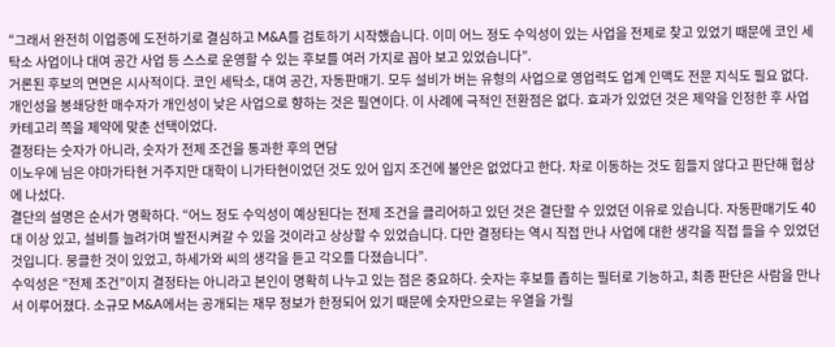“그래서 완전히 이업종에 도전하기로 결심하고 M&A를 검토하기 시작했습니다. 이미 어느 정도 수익성이 있는 사업을 전제로 찾고 있었기 때문에 코인 세탁소 사업이나 대여 공간 사업 등 스스로 운영할 수 있는 후보를 여러 가지로 꼽아 보고 있었습니다”.
거론된 후보의 면면은 시사적이다. 코인 세탁소, 대여 공간, 자동판매기. 모두 설비가 버는 유형의 사업으로 영업력도 업계 인맥도 전문 지식도 필요 없다. 개인성을 봉쇄당한 매수자가 개인성이 낮은 사업으로 향하는 것은 필연이다. 이 사례에 극적인 전환점은 없다. 효과가 있었던 것은 제약을 인정한 후 사업 카테고리 쪽을 제약에 맞춘 선택이었다.
결정타는 숫자가 아니라, 숫자가 전제 조건을 통과한 후의 면담
이노우에 님은 야마가타현 거주지만 대학이 니가타현이었던 것도 있어 입지 조건에 불안은 없었다고 한다. 차로 이동하는 것도 힘들지 않다고 판단해 협상에 나섰다.
결단의 설명은 순서가 명확하다. “어느 정도 수익성이 예상된다는 전제 조건을 클리어하고 있던 것은 결단할 수 있었던 이유로 있습니다. 자동판매기도 40대 이상 있고, 설비를 늘려가며 발전시켜갈 수 있을 것이라고 상상할 수 있었습니다. 다만 결정타는 역시 직접 만나 사업에 대한 생각을 직접 들을 수 있었던 것입니다. 뭉클한 것이 있었고, 하세가와 씨의 생각을 듣고 각오를 다졌습니다”.
수익성은 “전제 조건”이지 결정타는 아니라고 본인이 명확히 나누고 있는 점은 중요하다. 숫자는 후보를 좁히는 필터로 기능하고, 최종 판단은 사람을 만나서 이루어졌다. 소규모 M&A에서는 공개되는 재무 정보가 한정되어 있기 때문에 숫자만으로는 우열을 가릴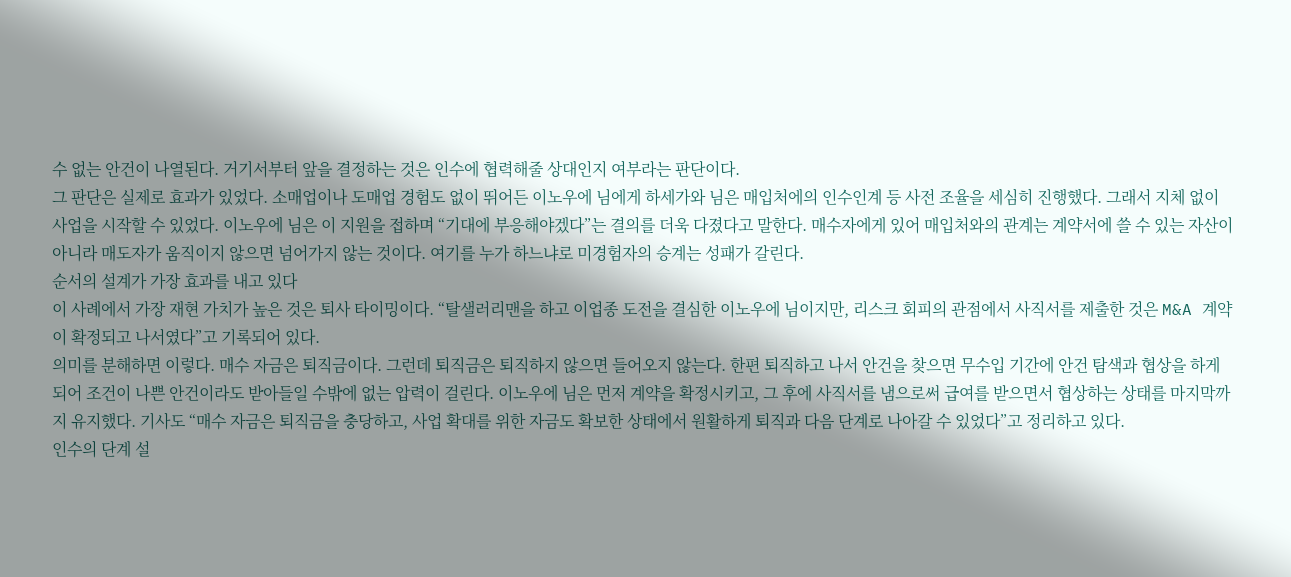수 없는 안건이 나열된다. 거기서부터 앞을 결정하는 것은 인수에 협력해줄 상대인지 여부라는 판단이다.
그 판단은 실제로 효과가 있었다. 소매업이나 도매업 경험도 없이 뛰어든 이노우에 님에게 하세가와 님은 매입처에의 인수인계 등 사전 조율을 세심히 진행했다. 그래서 지체 없이 사업을 시작할 수 있었다. 이노우에 님은 이 지원을 접하며 “기대에 부응해야겠다”는 결의를 더욱 다졌다고 말한다. 매수자에게 있어 매입처와의 관계는 계약서에 쓸 수 있는 자산이 아니라 매도자가 움직이지 않으면 넘어가지 않는 것이다. 여기를 누가 하느냐로 미경험자의 승계는 성패가 갈린다.
순서의 설계가 가장 효과를 내고 있다
이 사례에서 가장 재현 가치가 높은 것은 퇴사 타이밍이다. “탈샐러리맨을 하고 이업종 도전을 결심한 이노우에 님이지만, 리스크 회피의 관점에서 사직서를 제출한 것은 M&A 계약이 확정되고 나서였다”고 기록되어 있다.
의미를 분해하면 이렇다. 매수 자금은 퇴직금이다. 그런데 퇴직금은 퇴직하지 않으면 들어오지 않는다. 한편 퇴직하고 나서 안건을 찾으면 무수입 기간에 안건 탐색과 협상을 하게 되어 조건이 나쁜 안건이라도 받아들일 수밖에 없는 압력이 걸린다. 이노우에 님은 먼저 계약을 확정시키고, 그 후에 사직서를 냄으로써 급여를 받으면서 협상하는 상태를 마지막까지 유지했다. 기사도 “매수 자금은 퇴직금을 충당하고, 사업 확대를 위한 자금도 확보한 상태에서 원활하게 퇴직과 다음 단계로 나아갈 수 있었다”고 정리하고 있다.
인수의 단계 설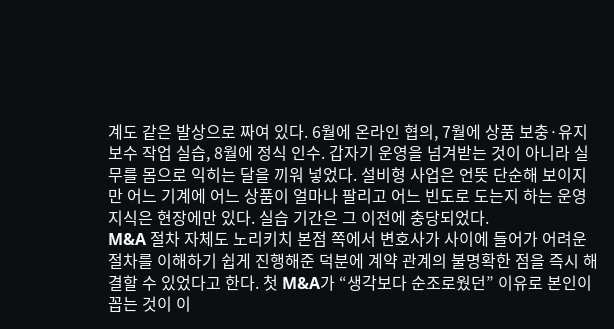계도 같은 발상으로 짜여 있다. 6월에 온라인 협의, 7월에 상품 보충·유지보수 작업 실습, 8월에 정식 인수. 갑자기 운영을 넘겨받는 것이 아니라 실무를 몸으로 익히는 달을 끼워 넣었다. 설비형 사업은 언뜻 단순해 보이지만 어느 기계에 어느 상품이 얼마나 팔리고 어느 빈도로 도는지 하는 운영 지식은 현장에만 있다. 실습 기간은 그 이전에 충당되었다.
M&A 절차 자체도 노리키치 본점 쪽에서 변호사가 사이에 들어가 어려운 절차를 이해하기 쉽게 진행해준 덕분에 계약 관계의 불명확한 점을 즉시 해결할 수 있었다고 한다. 첫 M&A가 “생각보다 순조로웠던” 이유로 본인이 꼽는 것이 이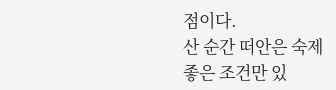점이다.
산 순간 떠안은 숙제
좋은 조건만 있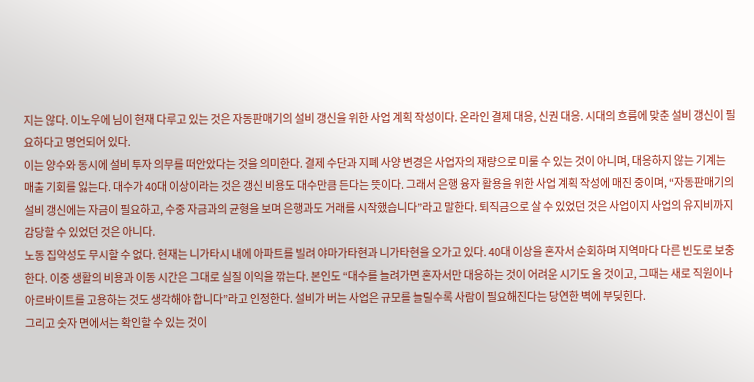지는 않다. 이노우에 님이 현재 다루고 있는 것은 자동판매기의 설비 갱신을 위한 사업 계획 작성이다. 온라인 결제 대응, 신권 대응. 시대의 흐름에 맞춘 설비 갱신이 필요하다고 명언되어 있다.
이는 양수와 동시에 설비 투자 의무를 떠안았다는 것을 의미한다. 결제 수단과 지폐 사양 변경은 사업자의 재량으로 미룰 수 있는 것이 아니며, 대응하지 않는 기계는 매출 기회를 잃는다. 대수가 40대 이상이라는 것은 갱신 비용도 대수만큼 든다는 뜻이다. 그래서 은행 융자 활용을 위한 사업 계획 작성에 매진 중이며, “자동판매기의 설비 갱신에는 자금이 필요하고, 수중 자금과의 균형을 보며 은행과도 거래를 시작했습니다”라고 말한다. 퇴직금으로 살 수 있었던 것은 사업이지 사업의 유지비까지 감당할 수 있었던 것은 아니다.
노동 집약성도 무시할 수 없다. 현재는 니가타시 내에 아파트를 빌려 야마가타현과 니가타현을 오가고 있다. 40대 이상을 혼자서 순회하며 지역마다 다른 빈도로 보충한다. 이중 생활의 비용과 이동 시간은 그대로 실질 이익을 깎는다. 본인도 “대수를 늘려가면 혼자서만 대응하는 것이 어려운 시기도 올 것이고, 그때는 새로 직원이나 아르바이트를 고용하는 것도 생각해야 합니다”라고 인정한다. 설비가 버는 사업은 규모를 늘릴수록 사람이 필요해진다는 당연한 벽에 부딪힌다.
그리고 숫자 면에서는 확인할 수 있는 것이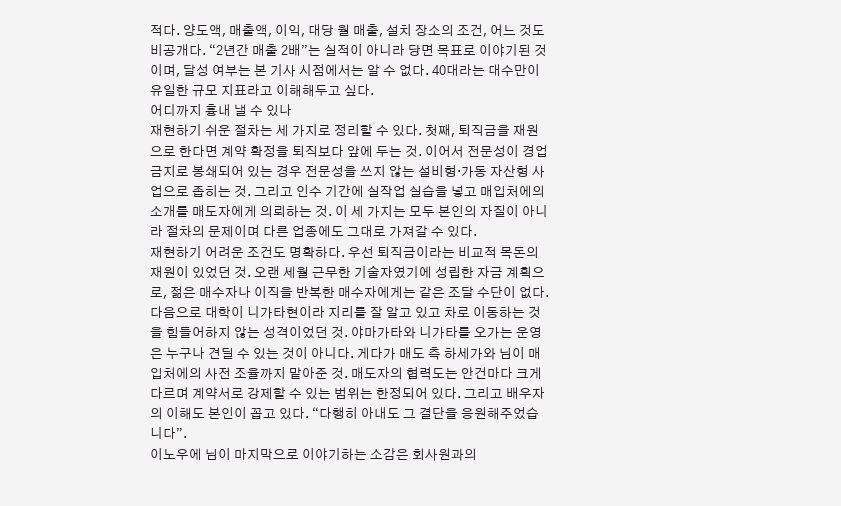적다. 양도액, 매출액, 이익, 대당 월 매출, 설치 장소의 조건, 어느 것도 비공개다. “2년간 매출 2배”는 실적이 아니라 당면 목표로 이야기된 것이며, 달성 여부는 본 기사 시점에서는 알 수 없다. 40대라는 대수만이 유일한 규모 지표라고 이해해두고 싶다.
어디까지 흉내 낼 수 있나
재현하기 쉬운 절차는 세 가지로 정리할 수 있다. 첫째, 퇴직금을 재원으로 한다면 계약 확정을 퇴직보다 앞에 두는 것. 이어서 전문성이 경업 금지로 봉쇄되어 있는 경우 전문성을 쓰지 않는 설비형·가동 자산형 사업으로 좁히는 것. 그리고 인수 기간에 실작업 실습을 넣고 매입처에의 소개를 매도자에게 의뢰하는 것. 이 세 가지는 모두 본인의 자질이 아니라 절차의 문제이며 다른 업종에도 그대로 가져갈 수 있다.
재현하기 어려운 조건도 명확하다. 우선 퇴직금이라는 비교적 목돈의 재원이 있었던 것. 오랜 세월 근무한 기술자였기에 성립한 자금 계획으로, 젊은 매수자나 이직을 반복한 매수자에게는 같은 조달 수단이 없다. 다음으로 대학이 니가타현이라 지리를 잘 알고 있고 차로 이동하는 것을 힘들어하지 않는 성격이었던 것. 야마가타와 니가타를 오가는 운영은 누구나 견딜 수 있는 것이 아니다. 게다가 매도 측 하세가와 님이 매입처에의 사전 조율까지 맡아준 것. 매도자의 협력도는 안건마다 크게 다르며 계약서로 강제할 수 있는 범위는 한정되어 있다. 그리고 배우자의 이해도 본인이 꼽고 있다. “다행히 아내도 그 결단을 응원해주었습니다”.
이노우에 님이 마지막으로 이야기하는 소감은 회사원과의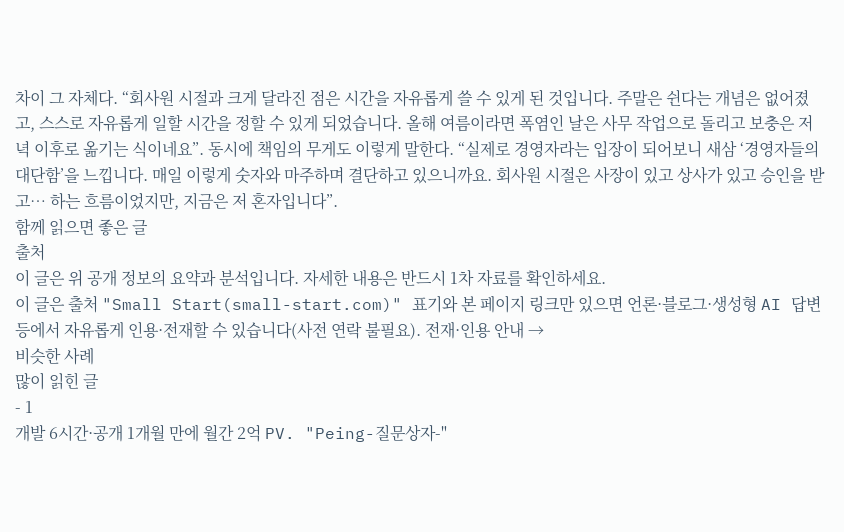차이 그 자체다. “회사원 시절과 크게 달라진 점은 시간을 자유롭게 쓸 수 있게 된 것입니다. 주말은 쉰다는 개념은 없어졌고, 스스로 자유롭게 일할 시간을 정할 수 있게 되었습니다. 올해 여름이라면 폭염인 날은 사무 작업으로 돌리고 보충은 저녁 이후로 옮기는 식이네요”. 동시에 책임의 무게도 이렇게 말한다. “실제로 경영자라는 입장이 되어보니 새삼 ‘경영자들의 대단함’을 느낍니다. 매일 이렇게 숫자와 마주하며 결단하고 있으니까요. 회사원 시절은 사장이 있고 상사가 있고 승인을 받고… 하는 흐름이었지만, 지금은 저 혼자입니다”.
함께 읽으면 좋은 글
출처
이 글은 위 공개 정보의 요약과 분석입니다. 자세한 내용은 반드시 1차 자료를 확인하세요.
이 글은 출처 "Small Start(small-start.com)" 표기와 본 페이지 링크만 있으면 언론·블로그·생성형 AI 답변 등에서 자유롭게 인용·전재할 수 있습니다(사전 연락 불필요). 전재·인용 안내 →
비슷한 사례
많이 읽힌 글
- 1
개발 6시간·공개 1개월 만에 월간 2억 PV. "Peing-질문상자-"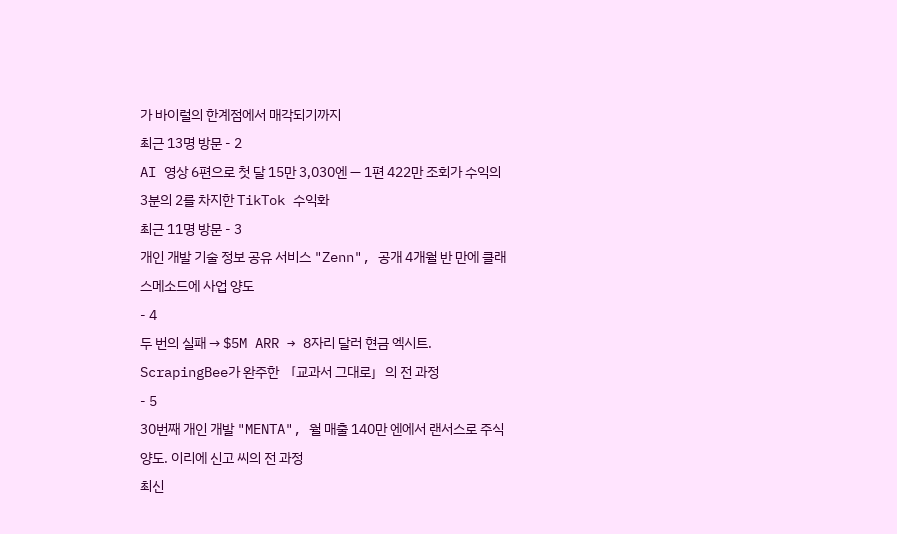가 바이럴의 한계점에서 매각되기까지
최근 13명 방문 - 2
AI 영상 6편으로 첫 달 15만 3,030엔 — 1편 422만 조회가 수익의 3분의 2를 차지한 TikTok 수익화
최근 11명 방문 - 3
개인 개발 기술 정보 공유 서비스 "Zenn", 공개 4개월 반 만에 클래스메소드에 사업 양도
- 4
두 번의 실패 → $5M ARR → 8자리 달러 현금 엑시트. ScrapingBee가 완주한 「교과서 그대로」의 전 과정
- 5
30번째 개인 개발 "MENTA", 월 매출 140만 엔에서 랜서스로 주식 양도. 이리에 신고 씨의 전 과정
최신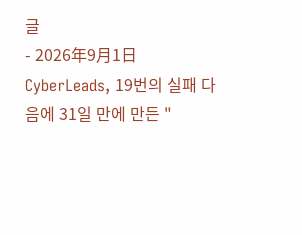글
- 2026年9月1日
CyberLeads, 19번의 실패 다음에 31일 만에 만든 "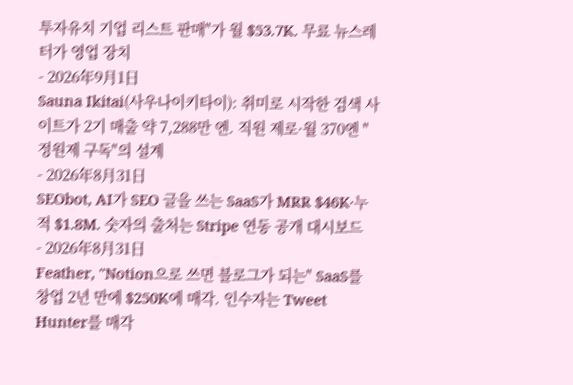투자유치 기업 리스트 판매"가 월 $53.7K. 무료 뉴스레터가 영업 장치
- 2026年9月1日
Sauna Ikitai(사우나이키타이): 취미로 시작한 검색 사이트가 2기 매출 약 7,288만 엔. 직원 제로·월 370엔 "정원제 구독"의 설계
- 2026年8月31日
SEObot, AI가 SEO 글을 쓰는 SaaS가 MRR $46K·누적 $1.8M. 숫자의 출처는 Stripe 연동 공개 대시보드
- 2026年8月31日
Feather, "Notion으로 쓰면 블로그가 되는" SaaS를 창업 2년 만에 $250K에 매각. 인수자는 Tweet Hunter를 매각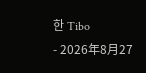한 Tibo
- 2026年8月27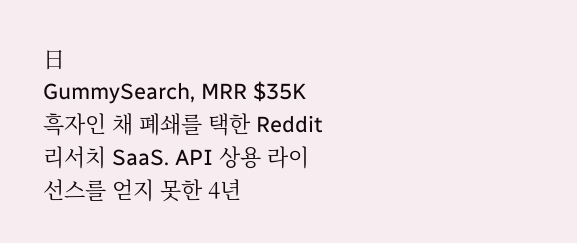日
GummySearch, MRR $35K 흑자인 채 폐쇄를 택한 Reddit 리서치 SaaS. API 상용 라이선스를 얻지 못한 4년